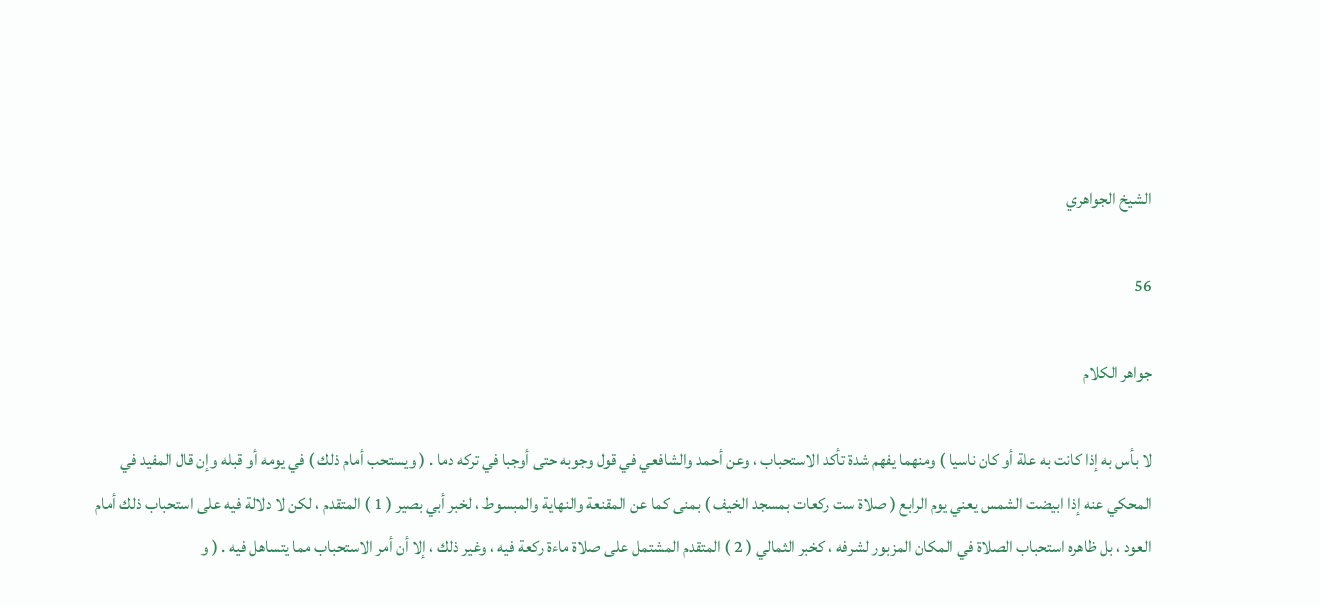الشيخ الجواهري

56

جواهر الكلام

لا بأس به إذا كانت به علة أو كان ناسيا ) ومنهما يفهم شدة تأكد الاستحباب ، وعن أحمد والشافعي في قول وجوبه حتى أوجبا في تركه دما . ( ويستحب أمام ذلك ) في يومه أو قبله وإن قال المفيد في المحكي عنه إذا ابيضت الشمس يعني يوم الرابع ( صلاة ست ركعات بمسجد الخيف ) بمنى كما عن المقنعة والنهاية والمبسوط ، لخبر أبي بصير ( 1 ) المتقدم ، لكن لا دلالة فيه على استحباب ذلك أمام العود ، بل ظاهره استحباب الصلاة في المكان المزبور لشرفه ، كخبر الثمالي ( 2 ) المتقدم المشتمل على صلاة ماءة ركعة فيه ، وغير ذلك ، إلا أن أمر الاستحباب مما يتساهل فيه . ( و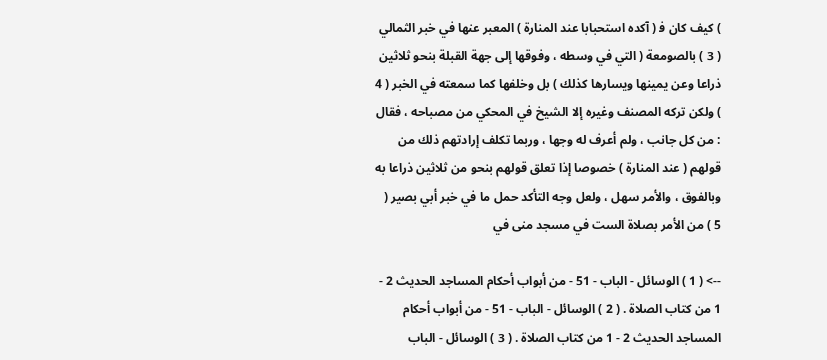) كيف كان ف‍ ( آكده استحبابا عند المنارة ) المعبر عنها في خبر الثمالي ( 3 ) بالصومعة ( التي في وسطه ، وفوقها إلى جهة القبلة بنحو ثلاثين ذراعا وعن يمينها ويسارها كذلك ) بل وخلفها كما سمعته في الخبر ( 4 ) ولكن تركه المصنف وغيره إلا الشيخ في المحكي من مصباحه ، فقال : من كل جانب ، ولم أعرف له وجها ، وربما تكلف إرادتهم ذلك من قولهم ( عند المنارة ) خصوصا إذا تعلق قولهم بنحو من ثلاثين ذراعا به وبالفوق ، والأمر سهل ، ولعل وجه التأكد حمل ما في خبر أبي بصير ( 5 ) من الأمر بصلاة الست في مسجد منى في

--> ( 1 ) الوسائل - الباب - 51 - من أبواب أحكام المساجد الحديث 2 - 1 من كتاب الصلاة . ( 2 ) الوسائل - الباب - 51 - من أبواب أحكام المساجد الحديث 2 - 1 من كتاب الصلاة . ( 3 ) الوسائل - الباب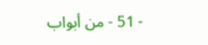- 51 - من أبواب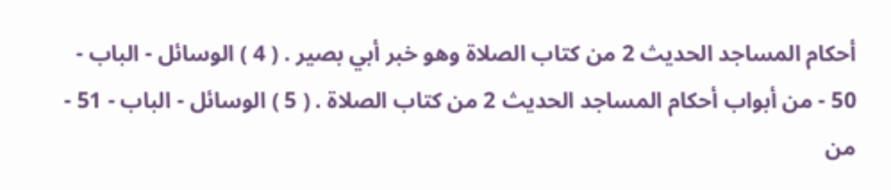أحكام المساجد الحديث 2 من كتاب الصلاة وهو خبر أبي بصير . ( 4 ) الوسائل - الباب - 50 - من أبواب أحكام المساجد الحديث 2 من كتاب الصلاة . ( 5 ) الوسائل - الباب - 51 - من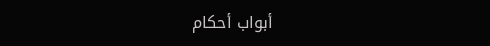أبواب أحكام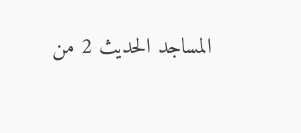المساجد الحديث 2 من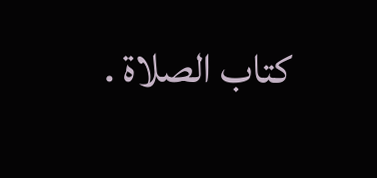كتاب الصلاة .